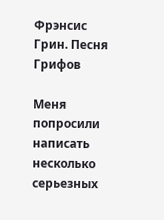Фрэнсис Грин. Песня Грифов

Меня попросили написать несколько серьезных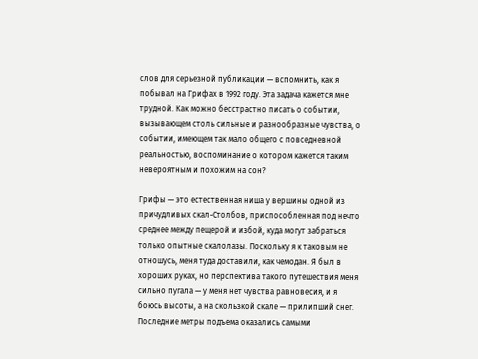слов для серьезной публикации — вспомнить, как я побывал на Грифах в 1992 году. Эта задача кажется мне трудной. Как можно бесстрастно писать о событии, вызывающем столь сильные и разнообразные чувства, о событии, имеющем так мало общего с повседневной реальностью, воспоминание о котором кажется таким невероятным и похожим на сон?

Грифы — это естественная ниша у вершины одной из причудливых скал-Столбов, приспособленная под нечто среднее между пещерой и избой, куда могут забраться только опытные скалолазы. Поскольку я к таковым не отношусь, меня туда доставили, как чемодан. Я был в хороших руках, но перспектива такого путешествия меня сильно пугала — у меня нет чувства равновесия, и я боюсь высоты, а на скользкой скале — прилипший снег. Последние метры подъема оказались самыми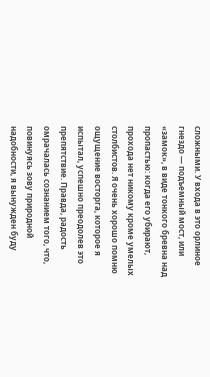сложными. У входа в это орлиное гнездо — подъемный мост, или «замок», в виде тонкого бревна над пропастью: когда его убирают, прохода нет никому кроме умелых столбистов. Я очень хорошо помню ощущение восторга, которое я испытал, успешно преодолев это препятствие. Правда, радость омрачалась сознанием того, что, повинуясь зову природной надобности, я вынужден буду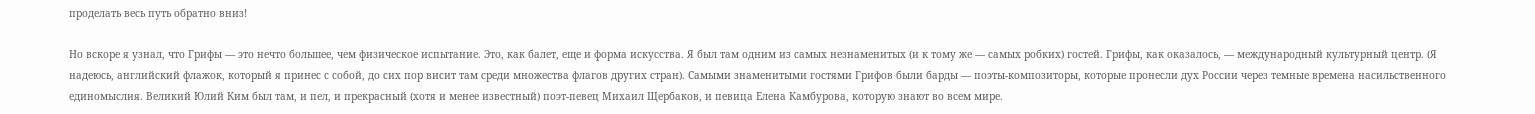проделать весь путь обратно вниз!

Но вскоре я узнал, что Грифы — это нечто большее, чем физическое испытание. Это, как балет, еще и форма искусства. Я был там одним из самых незнаменитых (и к тому же — самых робких) гостей. Грифы, как оказалось, — международный культурный центр. (Я надеюсь, английский флажок, который я принес с собой, до сих пор висит там среди множества флагов других стран). Самыми знаменитыми гостями Грифов были барды — поэты-композиторы, которые пронесли дух России через темные времена насильственного единомыслия. Великий Юлий Ким был там, и пел, и прекрасный (хотя и менее известный) поэт-певец Михаил Щербаков, и певица Елена Камбурова, которую знают во всем мире.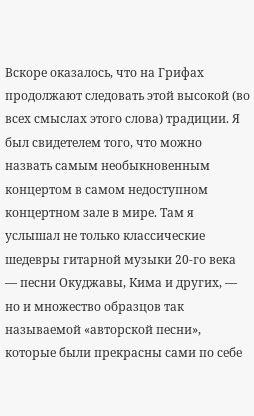Вскоре оказалось, что на Грифах продолжают следовать этой высокой (во всех смыслах этого слова) традиции. Я был свидетелем того, что можно назвать самым необыкновенным концертом в самом недоступном концертном зале в мире. Там я услышал не только классические шедевры гитарной музыки 20-го века — песни Окуджавы, Кима и других, — но и множество образцов так называемой «авторской песни», которые были прекрасны сами по себе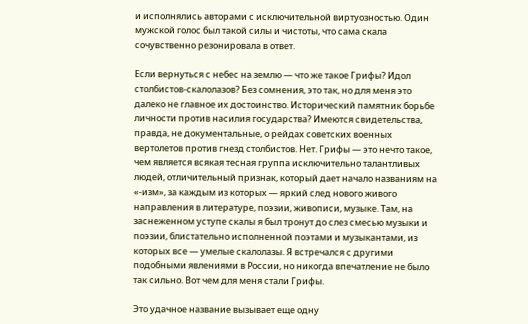и исполнялись авторами с исключительной виртуозностью. Один мужской голос был такой силы и чистоты, что сама скала сочувственно резонировала в ответ.

Если вернуться с небес на землю — что же такое Грифы? Идол столбистов-скалолазов? Без сомнения, это так, но для меня это далеко не главное их достоинство. Исторический памятник борьбе личности против насилия государства? Имеются свидетельства, правда, не документальные, о рейдах советских военных вертолетов против гнезд столбистов. Нет. Грифы — это нечто такое, чем является всякая тесная группа исключительно талантливых людей, отличительный признак, который дает начало названиям на «-изм», за каждым из которых — яркий след нового живого направления в литературе, поэзии, живописи, музыке. Там, на заснеженном уступе скалы я был тронут до слез смесью музыки и поэзии, блистательно исполненной поэтами и музыкантами, из которых все — умелые скалолазы. Я встречался с другими подобными явлениями в России, но никогда впечатление не было так сильно. Вот чем для меня стали Грифы.

Это удачное название вызывает еще одну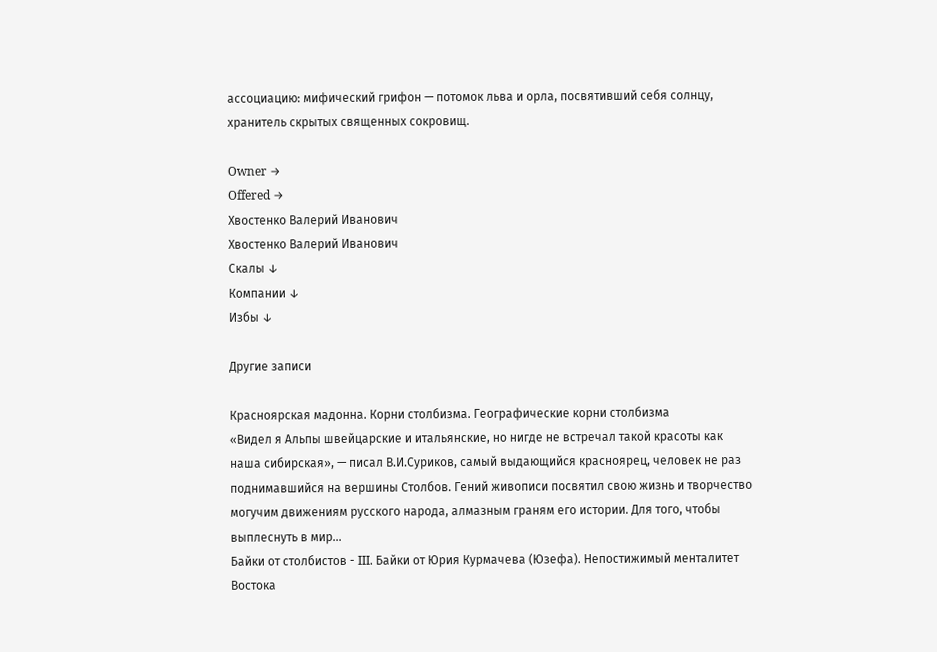ассоциацию: мифический грифон — потомок льва и орла, посвятивший себя солнцу, хранитель скрытых священных сокровищ.

Owner →
Offered →
Хвостенко Валерий Иванович
Хвостенко Валерий Иванович
Скалы ↓
Компании ↓
Избы ↓

Другие записи

Красноярская мадонна. Корни столбизма. Географические корни столбизма
«Видел я Альпы швейцарские и итальянские, но нигде не встречал такой красоты как наша сибирская», — писал В.И.Суриков, самый выдающийся красноярец, человек не раз поднимавшийся на вершины Столбов. Гений живописи посвятил свою жизнь и творчество могучим движениям русского народа, алмазным граням его истории. Для того, чтобы выплеснуть в мир...
Байки от столбистов - III. Байки от Юрия Курмачева (Юзефа). Непостижимый менталитет Востока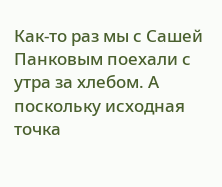Как-то раз мы с Сашей Панковым поехали с утра за хлебом. А поскольку исходная точка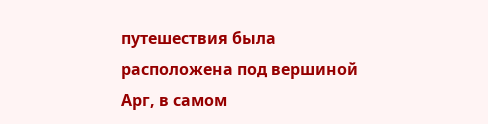путешествия была расположена под вершиной Арг, в самом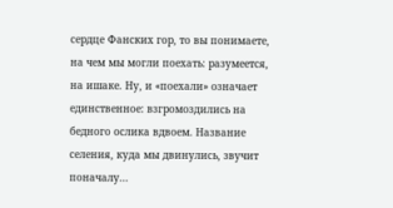сердце Фанских гор, то вы понимаете, на чем мы могли поехать: разумеется, на ишаке. Ну, и «поехали» означает единственное: взгромоздились на бедного ослика вдвоем. Название селения, куда мы двинулись, звучит поначалу...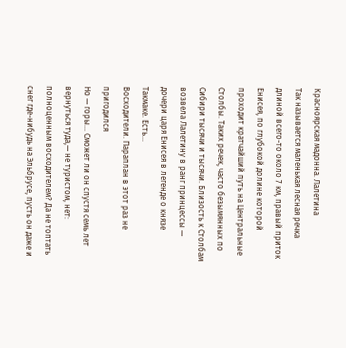Красноярская мадонна. Лалетина
Так называется маленькая лесная речка длиной всего-то около 7 км, правый приток Енисея, по глубокой долине которой проходит кратчайший путь на Центральные Столбы. Таких речек, часто безымянных по Сибири тысячи и тысячи. Близость к Столбам возвела Лалетину в ранг принцессы — дочери царя Енисея в легенде о князе Такмаке. Есть...
Восходители. Параплан в этот раз не пригодился
Но — горы... Сможет ли он спустя семь лет вернуться туда,— не туристом, нет: полноценным восходителем? Да не топтать снег где-нибудь на Эльбрусе, пусть он даже и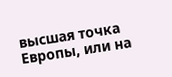высшая точка Европы, или на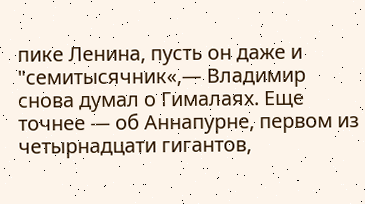пике Ленина, пусть он даже и "семитысячник«,— Владимир снова думал о Гималаях. Еще точнее — об Аннапурне, первом из четырнадцати гигантов,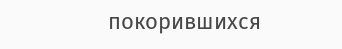покорившихся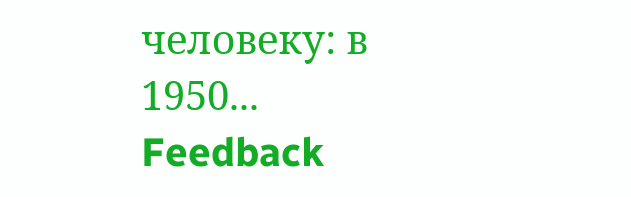человеку: в 1950...
Feedback